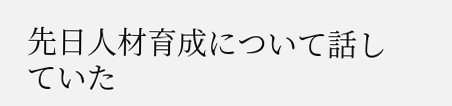先日人材育成について話していた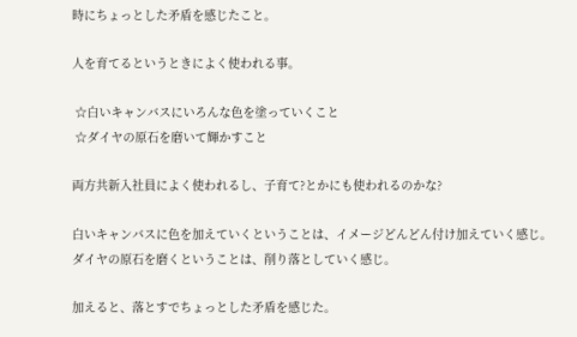時にちょっとした矛盾を感じたこと。

人を育てるというときによく使われる事。

 ☆白いキャンバスにいろんな色を塗っていくこと
 ☆ダイヤの原石を磨いて輝かすこと

両方共新入社員によく使われるし、子育て?とかにも使われるのかな?

白いキャンバスに色を加えていくということは、イメージどんどん付け加えていく感じ。
ダイヤの原石を磨くということは、削り落としていく感じ。

加えると、落とすでちょっとした矛盾を感じた。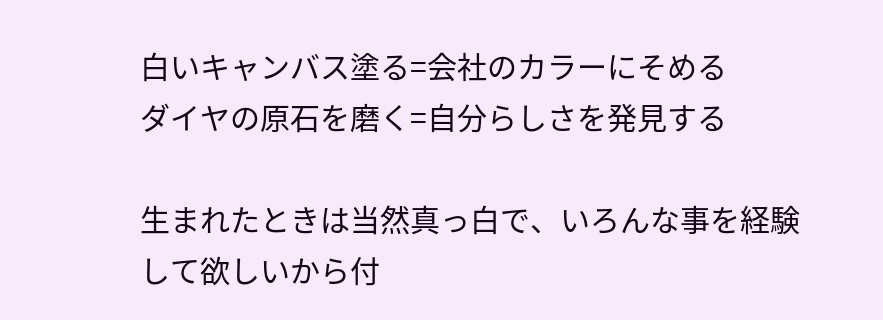白いキャンバス塗る=会社のカラーにそめる
ダイヤの原石を磨く=自分らしさを発見する

生まれたときは当然真っ白で、いろんな事を経験して欲しいから付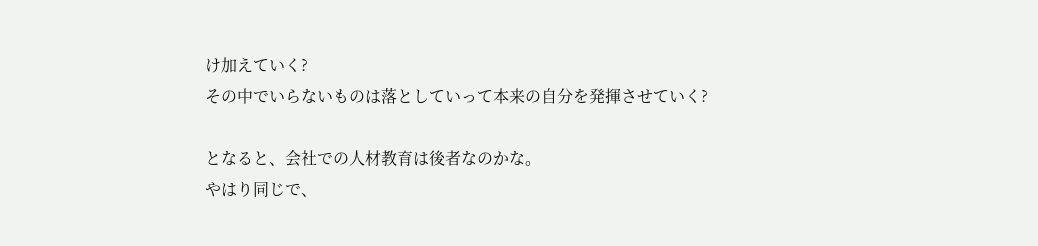け加えていく?
その中でいらないものは落としていって本来の自分を発揮させていく?

となると、会社での人材教育は後者なのかな。
やはり同じで、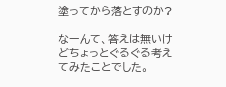塗ってから落とすのか?

なーんて、答えは無いけどちょっとぐるぐる考えてみたことでした。